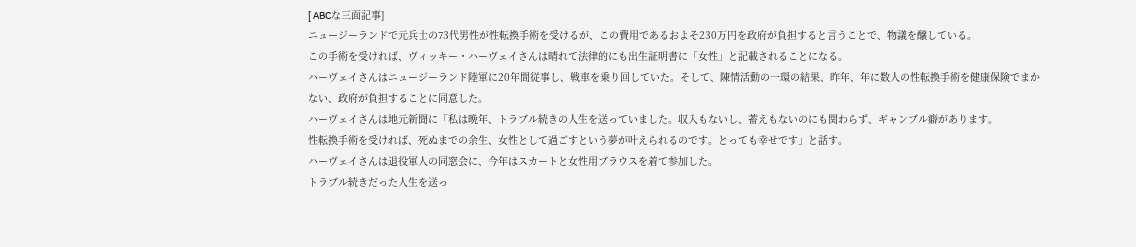[ ABCな三面記事]
ニュージーランドで元兵士の73代男性が性転換手術を受けるが、この費用であるおよそ230万円を政府が負担すると言うことで、物議を醸している。
この手術を受ければ、ヴィッキー・ハーヴェイさんは晴れて法律的にも出生証明書に「女性」と記載されることになる。
ハーヴェイさんはニュージーランド陸軍に20年間従事し、戦車を乗り回していた。そして、陳情活動の一環の結果、昨年、年に数人の性転換手術を健康保険でまかない、政府が負担することに同意した。
ハーヴェイさんは地元新聞に「私は晩年、トラブル続きの人生を送っていました。収入もないし、蓄えもないのにも関わらず、ギャンブル癖があります。
性転換手術を受ければ、死ぬまでの余生、女性として過ごすという夢が叶えられるのです。とっても幸せです」と話す。
ハーヴェイさんは退役軍人の同窓会に、今年はスカートと女性用ブラウスを着て参加した。
トラブル続きだった人生を送っ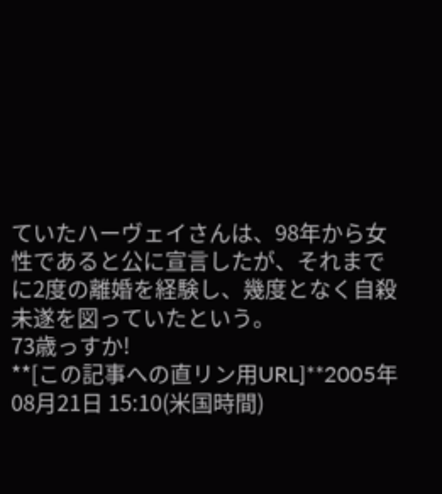ていたハーヴェイさんは、98年から女性であると公に宣言したが、それまでに2度の離婚を経験し、幾度となく自殺未遂を図っていたという。
73歳っすか!
**[この記事への直リン用URL]**2005年08月21日 15:10(米国時間)